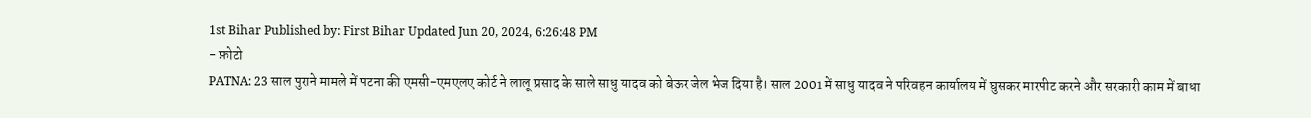1st Bihar Published by: First Bihar Updated Jun 20, 2024, 6:26:48 PM
- फ़ोटो
PATNA: 23 साल पुराने मामले में पटना की एमसी-एमएलए कोर्ट ने लालू प्रसाद के साले साधु यादव को बेऊर जेल भेज दिया है। साल 2001 में साधु यादव ने परिवहन कार्यालय में घुसकर मारपीट करने और सरकारी काम में बाधा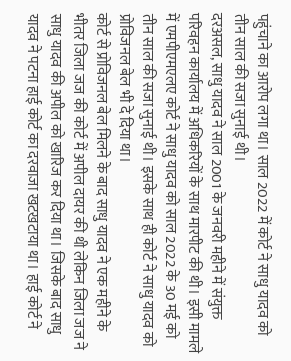पहुंचाने का आरोप लगा था। साल 2022 में कोर्ट ने साधु यादव को तीन साल की सजा सुनाई थी।
दरअसल, साधु यादव ने साल 2001 के जनवरी महीने में संयुक्त परिवहन कार्यालय में अधिकरियों के साथ मारपीट की थी। इसी मामले में एमपीएमएलए कोर्ट ने साधु यादव को साल 2022 के 30 मई को तीन साल की सजा सुनाई थी। इसके साथ ही कोर्ट ने साधु यादव को प्रोविजनल बेल भी दे दिया था।
कोर्ट से प्रोविजनल बेल मिलने के बाद साधु यादव ने एक महीने के भीतर जिला जज की कोर्ट में अपील दायर की थी लेकिन जिला जज ने साधु यादव की अपील को खारिज कर दिया था। जिसके बाद साधु यादव ने पटना हाई कोर्ट का दरवाजा खटखटाया था। हाई कोर्ट ने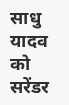साधु यादव को सरेंडर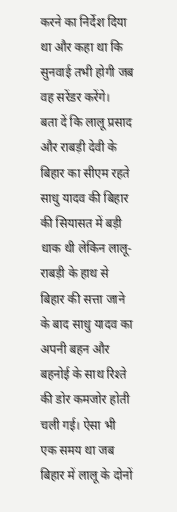करने का निर्देश दिया था और कहा था कि सुनवाई तभी होगी जब वह सरेंडर करेंगे।
बता दें कि लालू प्रसाद और राबड़ी देवी के बिहार का सीएम रहते साधु यादव की बिहार की सियासत में बड़ी धाक थी लेकिन लालू-राबड़ी के हाथ से बिहार की सत्ता जाने के बाद साधु यादव का अपनी बहन और बहनोई के साथ रिश्ते की डोर कमजोर होती चली गई। ऐसा भी एक समय था जब बिहार में लालू के दोनों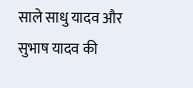साले साधु यादव और सुभाष यादव की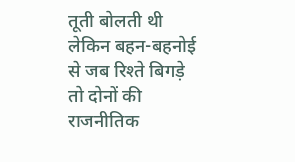तूती बोलती थी लेकिन बहन-बहनोई से जब रिश्ते बिगड़े तो दोनों की राजनीतिक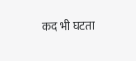कद भी घटता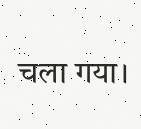चला गया।